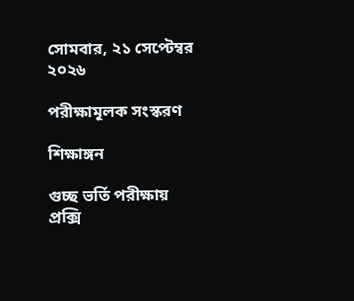সোমবার, ২১ সেপ্টেম্বর ২০২৬

পরীক্ষামূলক সংস্করণ

শিক্ষাঙ্গন

গুচ্ছ ভর্তি পরীক্ষায় প্রক্সি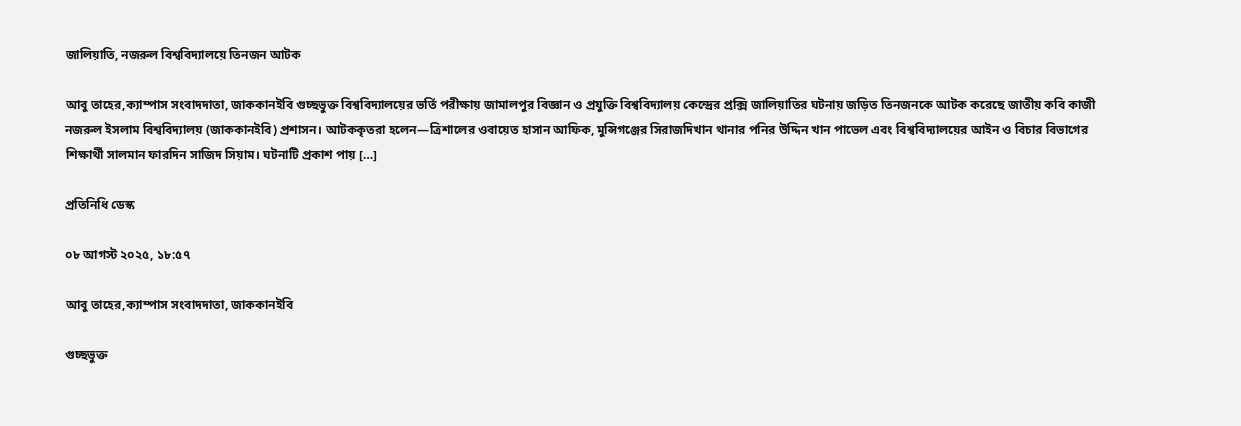জালিয়াতি, নজরুল বিশ্ববিদ্যালয়ে তিনজন আটক

আবু তাহের,ক্যাম্পাস সংবাদদাতা, জাককানইবি গুচ্ছভুক্ত বিশ্ববিদ্যালয়ের ভর্তি পরীক্ষায় জামালপুর বিজ্ঞান ও প্রযুক্তি বিশ্ববিদ্যালয় কেন্দ্রের প্রক্সি জালিয়াতির ঘটনায় জড়িত তিনজনকে আটক করেছে জাতীয় কবি কাজী নজরুল ইসলাম বিশ্ববিদ্যালয় (জাককানইবি) প্রশাসন। আটককৃতরা হলেন—ত্রিশালের ওবায়েত হাসান আফিক, মুন্সিগঞ্জের সিরাজদিখান থানার পনির উদ্দিন খান পাভেল এবং বিশ্ববিদ্যালয়ের আইন ও বিচার বিভাগের শিক্ষার্থী সালমান ফারদিন সাজিদ সিয়াম। ঘটনাটি প্রকাশ পায় […]

প্রতিনিধি ডেস্ক

০৮ আগস্ট ২০২৫, ১৮:৫৭

আবু তাহের,ক্যাম্পাস সংবাদদাতা, জাককানইবি

গুচ্ছভুক্ত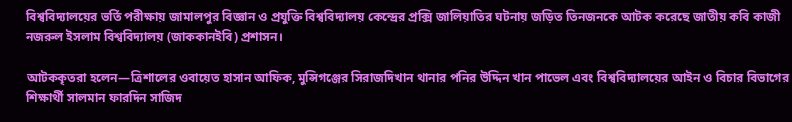বিশ্ববিদ্যালয়ের ভর্তি পরীক্ষায় জামালপুর বিজ্ঞান ও প্রযুক্তি বিশ্ববিদ্যালয় কেন্দ্রের প্রক্সি জালিয়াতির ঘটনায় জড়িত তিনজনকে আটক করেছে জাতীয় কবি কাজী নজরুল ইসলাম বিশ্ববিদ্যালয় (জাককানইবি) প্রশাসন।

আটককৃতরা হলেন—ত্রিশালের ওবায়েত হাসান আফিক, মুন্সিগঞ্জের সিরাজদিখান থানার পনির উদ্দিন খান পাভেল এবং বিশ্ববিদ্যালয়ের আইন ও বিচার বিভাগের শিক্ষার্থী সালমান ফারদিন সাজিদ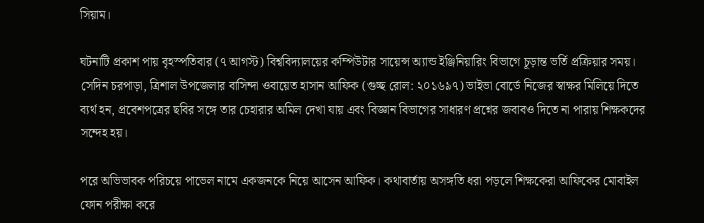সিয়াম।

ঘটনাটি প্রকাশ পায় বৃহস্পতিবার (৭ আগস্ট) বিশ্ববিদ্যালয়ের কম্পিউটার সায়েন্স অ্যান্ড ইঞ্জিনিয়ারিং বিভাগে চূড়ান্ত ভর্তি প্রক্রিয়ার সময়। সেদিন চরপাড়া, ত্রিশাল উপজেলার বাসিন্দা ওবায়েত হাসান আফিক (গুচ্ছ রোল: ২০১৬৯৭) ভাইভা বোর্ডে নিজের স্বাক্ষর মিলিয়ে দিতে ব্যর্থ হন, প্রবেশপত্রের ছবির সঙ্গে তার চেহারার অমিল দেখা যায় এবং বিজ্ঞান বিভাগের সাধারণ প্রশ্নের জবাবও দিতে না পারায় শিক্ষকদের সন্দেহ হয়।

পরে অভিভাবক পরিচয়ে পাভেল নামে একজনকে নিয়ে আসেন আফিক। কথাবার্তায় অসঙ্গতি ধরা পড়লে শিক্ষকেরা আফিকের মোবাইল ফোন পরীক্ষা করে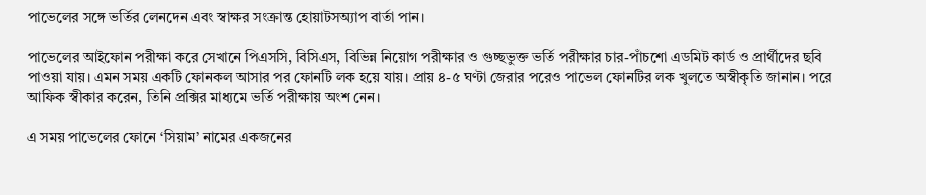পাভেলের সঙ্গে ভর্তির লেনদেন এবং স্বাক্ষর সংক্রান্ত হোয়াটসঅ্যাপ বার্তা পান।

পাভেলের আইফোন পরীক্ষা করে সেখানে পিএসসি, বিসিএস, বিভিন্ন নিয়োগ পরীক্ষার ও গুচ্ছভুক্ত ভর্তি পরীক্ষার চার-পাঁচশো এডমিট কার্ড ও প্রার্থীদের ছবি পাওয়া যায়। এমন সময় একটি ফোনকল আসার পর ফোনটি লক হয়ে যায়। প্রায় ৪-৫ ঘণ্টা জেরার পরেও পাভেল ফোনটির লক খুলতে অস্বীকৃতি জানান। পরে আফিক স্বীকার করেন, তিনি প্রক্সির মাধ্যমে ভর্তি পরীক্ষায় অংশ নেন।

এ সময় পাভেলের ফোনে ‘সিয়াম’ নামের একজনের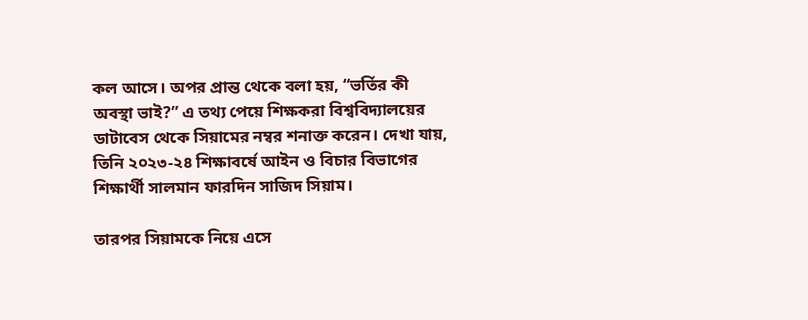কল আসে। অপর প্রান্ত থেকে বলা হয়, “ভর্তির কী অবস্থা ভাই?” এ তথ্য পেয়ে শিক্ষকরা বিশ্ববিদ্যালয়ের ডাটাবেস থেকে সিয়ামের নম্বর শনাক্ত করেন। দেখা যায়, তিনি ২০২৩-২৪ শিক্ষাবর্ষে আইন ও বিচার বিভাগের শিক্ষার্থী সালমান ফারদিন সাজিদ সিয়াম।

তারপর সিয়ামকে নিয়ে এসে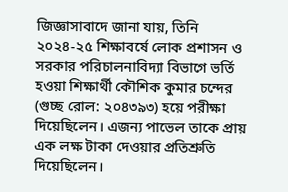জিজ্ঞাসাবাদে জানা যায়, তিনি ২০২৪-২৫ শিক্ষাবর্ষে লোক প্রশাসন ও সরকার পরিচালনাবিদ্যা বিভাগে ভর্তি হওয়া শিক্ষার্থী কৌশিক কুমার চন্দের (গুচ্ছ রোল: ২০৪৩৯৩) হয়ে পরীক্ষা দিয়েছিলেন। এজন্য পাভেল তাকে প্রায় এক লক্ষ টাকা দেওয়ার প্রতিশ্রুতি দিয়েছিলেন।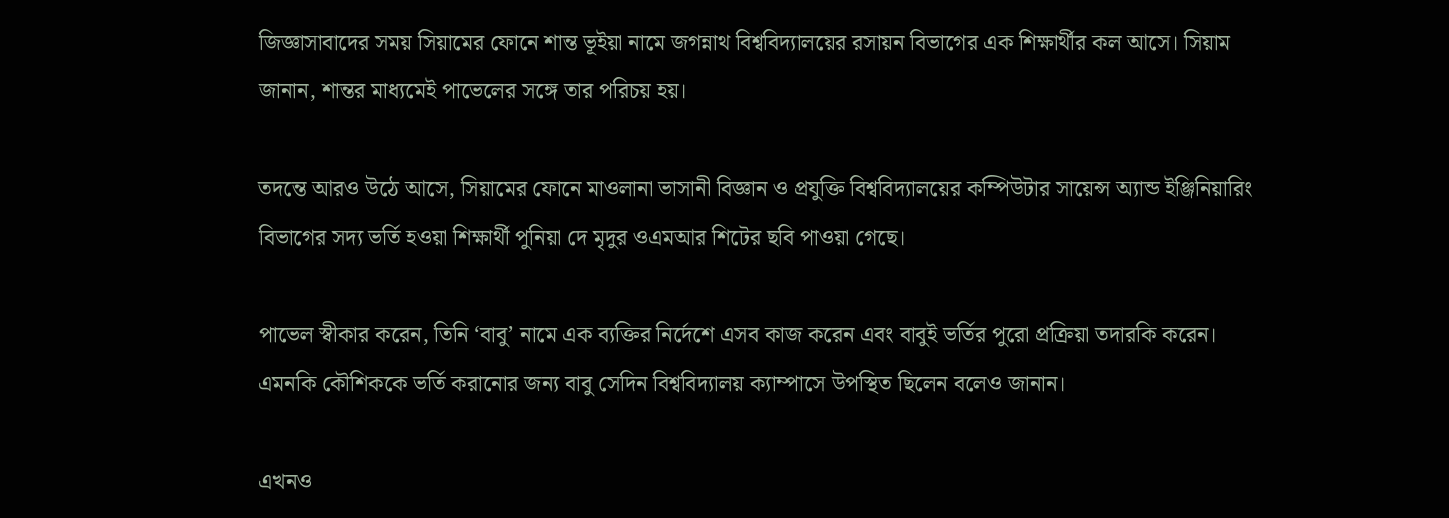জিজ্ঞাসাবাদের সময় সিয়ামের ফোনে শান্ত ভূইয়া নামে জগন্নাথ বিশ্ববিদ্যালয়ের রসায়ন বিভাগের এক শিক্ষার্থীর কল আসে। সিয়াম জানান, শান্তর মাধ্যমেই পাভেলের সঙ্গে তার পরিচয় হয়।

তদন্তে আরও উঠে আসে, সিয়ামের ফোনে মাওলানা ভাসানী বিজ্ঞান ও প্রযুক্তি বিশ্ববিদ্যালয়ের কম্পিউটার সায়েন্স অ্যান্ড ইঞ্জিনিয়ারিং বিভাগের সদ্য ভর্তি হওয়া শিক্ষার্থী পুনিয়া দে মৃদুর ওএমআর শিটের ছবি পাওয়া গেছে।

পাভেল স্বীকার করেন, তিনি ‘বাবু’ নামে এক ব্যক্তির নির্দেশে এসব কাজ করেন এবং বাবুই ভর্তির পুরো প্রক্রিয়া তদারকি করেন। এমনকি কৌশিককে ভর্তি করানোর জন্য বাবু সেদিন বিশ্ববিদ্যালয় ক্যাম্পাসে উপস্থিত ছিলেন বলেও জানান।

এখনও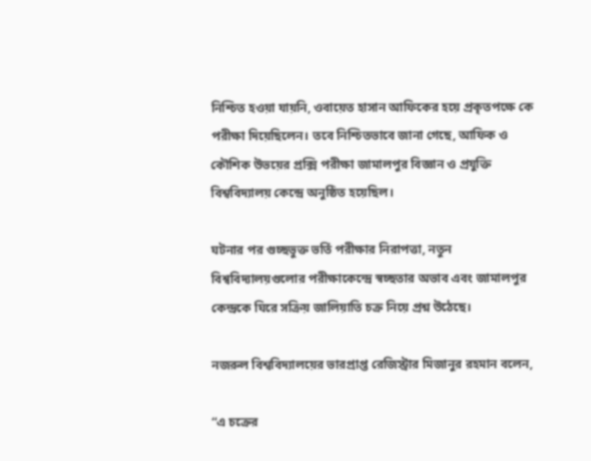নিশ্চিত হওয়া যায়নি, ওবায়েত হাসান আফিকের হয়ে প্রকৃতপক্ষে কে পরীক্ষা দিয়েছিলেন। তবে নিশ্চিতভাবে জানা গেছে, আফিক ও কৌশিক উভয়ের প্রক্সি পরীক্ষা জামালপুর বিজ্ঞান ও প্রযুক্তি বিশ্ববিদ্যালয় কেন্দ্রে অনুষ্ঠিত হয়েছিল।

ঘটনার পর গুচ্ছভুক্ত ভর্তি পরীক্ষার নিরাপত্তা, নতুন বিশ্ববিদ্যালয়গুলোর পরীক্ষাকেন্দ্রে স্বচ্ছতার অভাব এবং জামালপুর কেন্দ্রকে ঘিরে সক্রিয় জালিয়াতি চক্র নিয়ে প্রশ্ন উঠেছে।

নজরুল বিশ্ববিদ্যালয়ের ভারপ্রাপ্ত রেজিস্ট্রার মিজানুর রহমান বলেন,

“এ চক্রের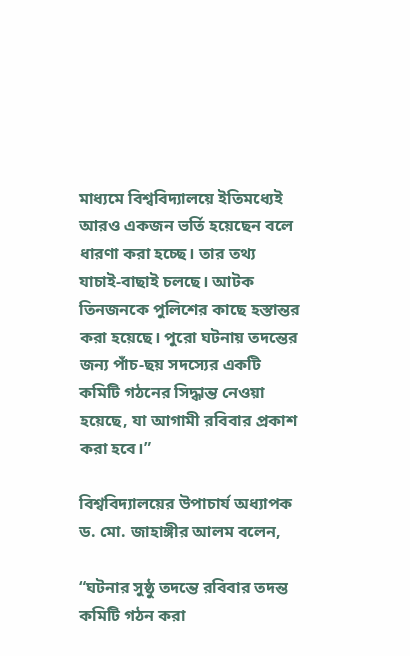মাধ্যমে বিশ্ববিদ্যালয়ে ইতিমধ্যেই আরও একজন ভর্তি হয়েছেন বলে ধারণা করা হচ্ছে। তার তথ্য যাচাই-বাছাই চলছে। আটক তিনজনকে পুলিশের কাছে হস্তান্তর করা হয়েছে। পুরো ঘটনায় তদন্তের জন্য পাঁচ-ছয় সদস্যের একটি কমিটি গঠনের সিদ্ধান্ত নেওয়া হয়েছে, যা আগামী রবিবার প্রকাশ করা হবে।”

বিশ্ববিদ্যালয়ের উপাচার্য অধ্যাপক ড. মো. জাহাঙ্গীর আলম বলেন,

“ঘটনার সুষ্ঠু তদন্তে রবিবার তদন্ত কমিটি গঠন করা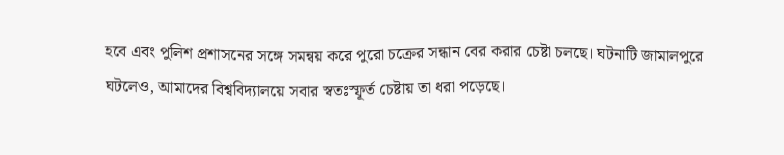হবে এবং পুলিশ প্রশাসনের সঙ্গে সমন্বয় করে পুরো চক্রের সন্ধান বের করার চেষ্টা চলছে। ঘটনাটি জামালপুরে ঘটলেও, আমাদের বিশ্ববিদ্যালয়ে সবার স্বতঃস্ফূর্ত চেষ্টায় তা ধরা পড়েছে।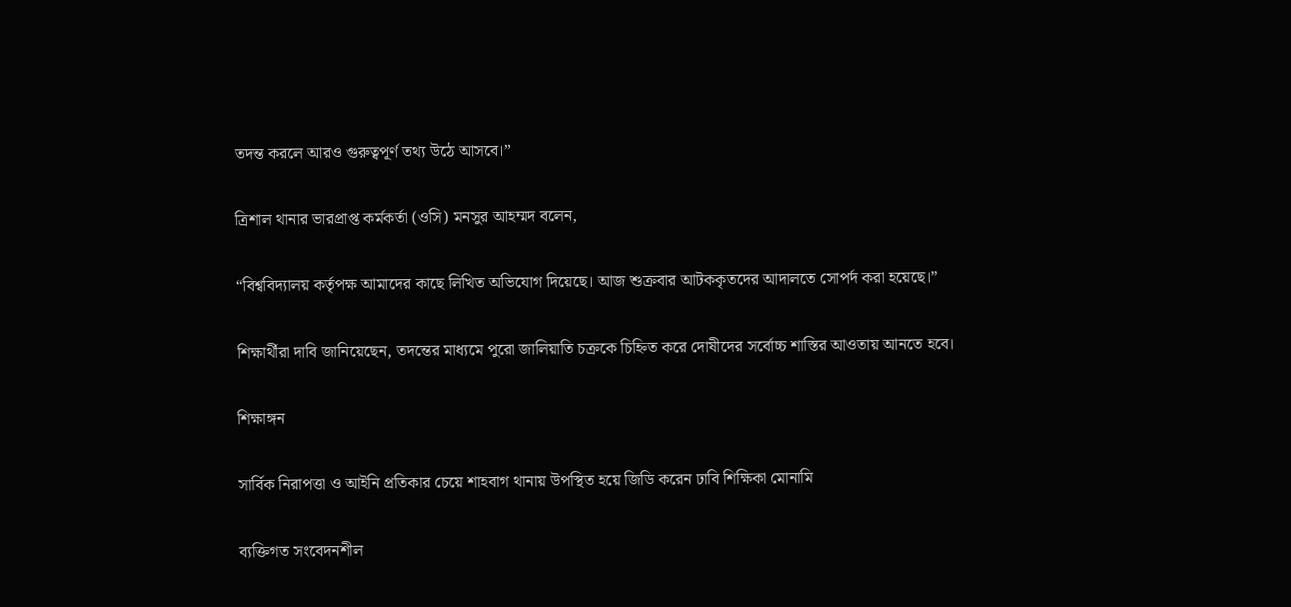তদন্ত করলে আরও গুরুত্বপূর্ণ তথ্য উঠে আসবে।”

ত্রিশাল থানার ভারপ্রাপ্ত কর্মকর্তা (ওসি) মনসুর আহম্মদ বলেন,

“বিশ্ববিদ্যালয় কর্তৃপক্ষ আমাদের কাছে লিখিত অভিযোগ দিয়েছে। আজ শুক্রবার আটককৃতদের আদালতে সোপর্দ করা হয়েছে।”

শিক্ষার্থীরা দাবি জানিয়েছেন, তদন্তের মাধ্যমে পুরো জালিয়াতি চক্রকে চিহ্নিত করে দোষীদের সর্বোচ্চ শাস্তির আওতায় আনতে হবে।

শিক্ষাঙ্গন

সার্বিক নিরাপত্তা ও আইনি প্রতিকার চেয়ে শাহবাগ থানায় উপস্থিত হয়ে জিডি করেন ঢাবি শিক্ষিকা মোনামি

ব্যক্তিগত সংবেদনশীল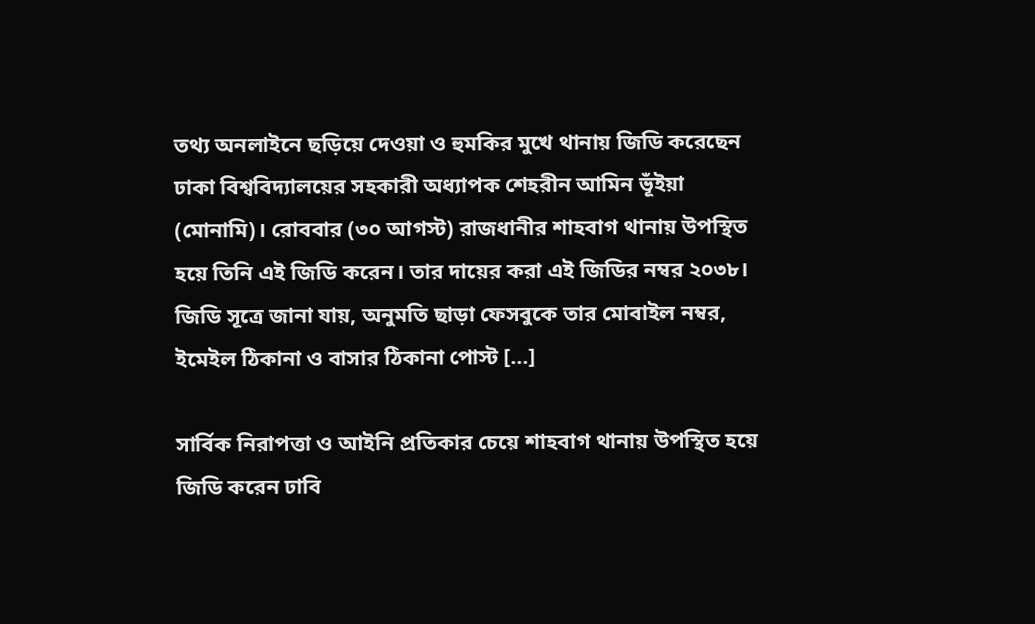তথ্য অনলাইনে ছড়িয়ে দেওয়া ও হুমকির মুখে থানায় জিডি করেছেন ঢাকা বিশ্ববিদ্যালয়ের সহকারী অধ্যাপক শেহরীন আমিন ভূঁইয়া (মোনামি)। রোববার (৩০ আগস্ট) রাজধানীর শাহবাগ থানায় উপস্থিত হয়ে তিনি এই জিডি করেন। তার দায়ের করা এই জিডির নম্বর ২০৩৮। জিডি সূত্রে জানা যায়, অনুমতি ছাড়া ফেসবুকে তার মোবাইল নম্বর, ইমেইল ঠিকানা ও বাসার ঠিকানা পোস্ট […]

সার্বিক নিরাপত্তা ও আইনি প্রতিকার চেয়ে শাহবাগ থানায় উপস্থিত হয়ে জিডি করেন ঢাবি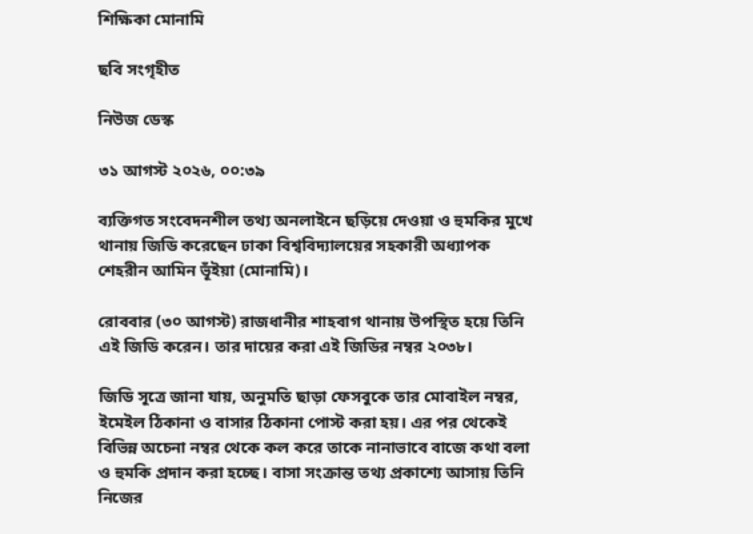শিক্ষিকা মোনামি

ছবি সংগৃহীত

নিউজ ডেস্ক

৩১ আগস্ট ২০২৬, ০০:৩৯

ব্যক্তিগত সংবেদনশীল তথ্য অনলাইনে ছড়িয়ে দেওয়া ও হুমকির মুখে থানায় জিডি করেছেন ঢাকা বিশ্ববিদ্যালয়ের সহকারী অধ্যাপক শেহরীন আমিন ভূঁইয়া (মোনামি)।

রোববার (৩০ আগস্ট) রাজধানীর শাহবাগ থানায় উপস্থিত হয়ে তিনি এই জিডি করেন। তার দায়ের করা এই জিডির নম্বর ২০৩৮।

জিডি সূত্রে জানা যায়, অনুমতি ছাড়া ফেসবুকে তার মোবাইল নম্বর, ইমেইল ঠিকানা ও বাসার ঠিকানা পোস্ট করা হয়। এর পর থেকেই বিভিন্ন অচেনা নম্বর থেকে কল করে তাকে নানাভাবে বাজে কথা বলা ও হুমকি প্রদান করা হচ্ছে। বাসা সংক্রান্ত তথ্য প্রকাশ্যে আসায় তিনি নিজের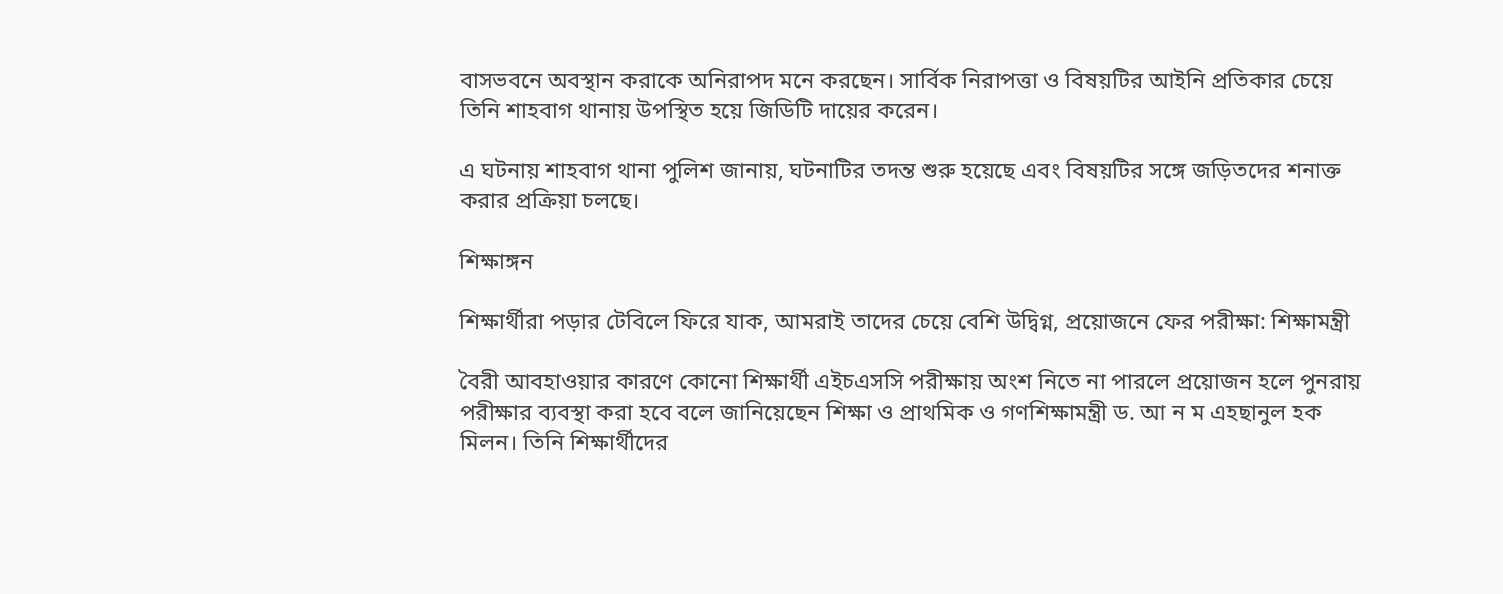বাসভবনে অবস্থান করাকে অনিরাপদ মনে করছেন। সার্বিক নিরাপত্তা ও বিষয়টির আইনি প্রতিকার চেয়ে তিনি শাহবাগ থানায় উপস্থিত হয়ে জিডিটি দায়ের করেন।

এ ঘটনায় শাহবাগ থানা পুলিশ জানায়, ঘটনাটির তদন্ত শুরু হয়েছে এবং বিষয়টির সঙ্গে জড়িতদের শনাক্ত করার প্রক্রিয়া চলছে।

শিক্ষাঙ্গন

শিক্ষার্থীরা পড়ার টেবিলে ফিরে যাক, আমরাই তাদের চেয়ে বেশি উদ্বিগ্ন, প্রয়োজনে ফের পরীক্ষা: শিক্ষামন্ত্রী

বৈরী আবহাওয়ার কারণে কোনো শিক্ষার্থী এইচএসসি পরীক্ষায় অংশ নিতে না পারলে প্রয়োজন হলে পুনরায় পরীক্ষার ব্যবস্থা করা হবে বলে জানিয়েছেন শিক্ষা ও প্রাথমিক ও গণশিক্ষামন্ত্রী ড. আ ন ম এহছানুল হক মিলন। তিনি শিক্ষার্থীদের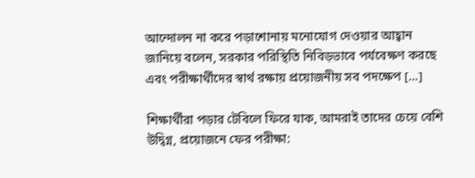আন্দোলন না করে পড়াশোনায় মনোযোগ দেওয়ার আহ্বান জানিয়ে বলেন, সরকার পরিস্থিতি নিবিড়ভাবে পর্যবেক্ষণ করছে এবং পরীক্ষার্থীদের স্বার্থ রক্ষায় প্রয়োজনীয় সব পদক্ষেপ […]

শিক্ষার্থীরা পড়ার টেবিলে ফিরে যাক, আমরাই তাদের চেয়ে বেশি উদ্বিগ্ন, প্রয়োজনে ফের পরীক্ষা: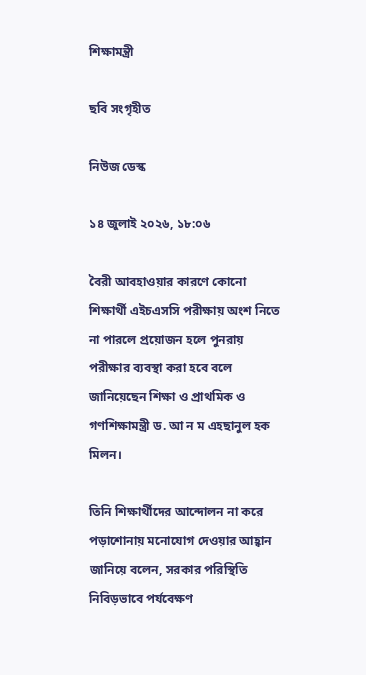শিক্ষামন্ত্রী

ছবি সংগৃহীত

নিউজ ডেস্ক

১৪ জুলাই ২০২৬, ১৮:০৬

বৈরী আবহাওয়ার কারণে কোনো শিক্ষার্থী এইচএসসি পরীক্ষায় অংশ নিতে না পারলে প্রয়োজন হলে পুনরায় পরীক্ষার ব্যবস্থা করা হবে বলে জানিয়েছেন শিক্ষা ও প্রাথমিক ও গণশিক্ষামন্ত্রী ড. আ ন ম এহছানুল হক মিলন।

তিনি শিক্ষার্থীদের আন্দোলন না করে পড়াশোনায় মনোযোগ দেওয়ার আহ্বান জানিয়ে বলেন, সরকার পরিস্থিতি নিবিড়ভাবে পর্যবেক্ষণ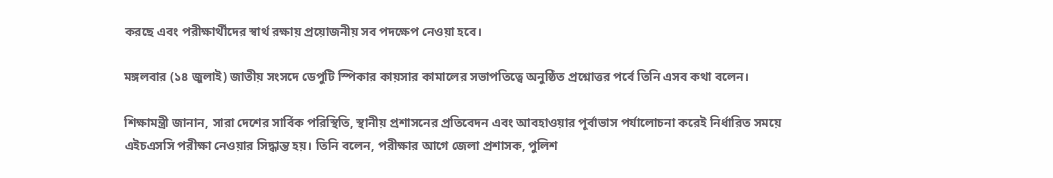করছে এবং পরীক্ষার্থীদের স্বার্থ রক্ষায় প্রয়োজনীয় সব পদক্ষেপ নেওয়া হবে।

মঙ্গলবার (১৪ জুলাই) জাতীয় সংসদে ডেপুটি স্পিকার কায়সার কামালের সভাপতিত্বে অনুষ্ঠিত প্রশ্নোত্তর পর্বে তিনি এসব কথা বলেন।

শিক্ষামন্ত্রী জানান, সারা দেশের সার্বিক পরিস্থিতি, স্থানীয় প্রশাসনের প্রতিবেদন এবং আবহাওয়ার পূর্বাভাস পর্যালোচনা করেই নির্ধারিত সময়ে এইচএসসি পরীক্ষা নেওয়ার সিদ্ধান্ত হয়। তিনি বলেন, পরীক্ষার আগে জেলা প্রশাসক, পুলিশ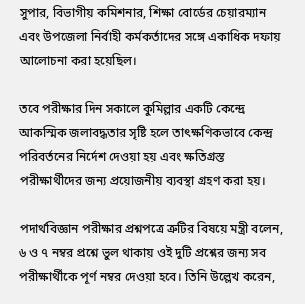সুপার, বিভাগীয় কমিশনার, শিক্ষা বোর্ডের চেয়ারম্যান এবং উপজেলা নির্বাহী কর্মকর্তাদের সঙ্গে একাধিক দফায় আলোচনা করা হয়েছিল।

তবে পরীক্ষার দিন সকালে কুমিল্লার একটি কেন্দ্রে আকস্মিক জলাবদ্ধতার সৃষ্টি হলে তাৎক্ষণিকভাবে কেন্দ্র পরিবর্তনের নির্দেশ দেওয়া হয় এবং ক্ষতিগ্রস্ত পরীক্ষার্থীদের জন্য প্রয়োজনীয় ব্যবস্থা গ্রহণ করা হয়।

পদার্থবিজ্ঞান পরীক্ষার প্রশ্নপত্রে ত্রুটির বিষয়ে মন্ত্রী বলেন, ৬ ও ৭ নম্বর প্রশ্নে ভুল থাকায় ওই দুটি প্রশ্নের জন্য সব পরীক্ষার্থীকে পূর্ণ নম্বর দেওয়া হবে। তিনি উল্লেখ করেন,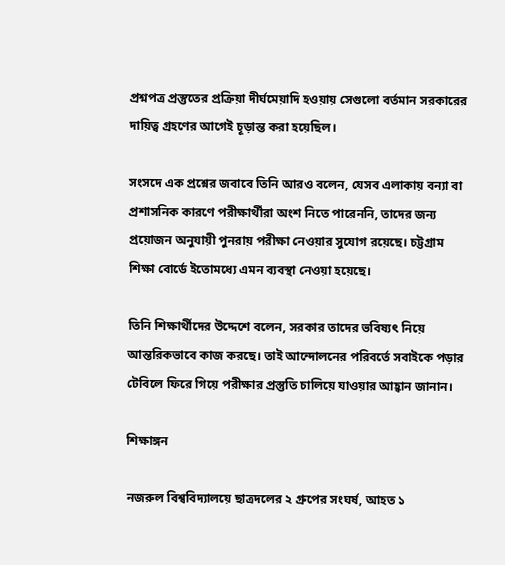প্রশ্নপত্র প্রস্তুতের প্রক্রিয়া দীর্ঘমেয়াদি হওয়ায় সেগুলো বর্তমান সরকারের দায়িত্ব গ্রহণের আগেই চূড়ান্ত করা হয়েছিল।

সংসদে এক প্রশ্নের জবাবে তিনি আরও বলেন, যেসব এলাকায় বন্যা বা প্রশাসনিক কারণে পরীক্ষার্থীরা অংশ নিতে পারেননি, তাদের জন্য প্রয়োজন অনুযায়ী পুনরায় পরীক্ষা নেওয়ার সুযোগ রয়েছে। চট্টগ্রাম শিক্ষা বোর্ডে ইতোমধ্যে এমন ব্যবস্থা নেওয়া হয়েছে।

তিনি শিক্ষার্থীদের উদ্দেশে বলেন, সরকার তাদের ভবিষ্যৎ নিয়ে আন্তরিকভাবে কাজ করছে। তাই আন্দোলনের পরিবর্তে সবাইকে পড়ার টেবিলে ফিরে গিয়ে পরীক্ষার প্রস্তুতি চালিয়ে যাওয়ার আহ্বান জানান।

শিক্ষাঙ্গন

নজরুল বিশ্ববিদ্যালয়ে ছাত্রদলের ২ গ্রুপের সংঘর্ষ, আহত ১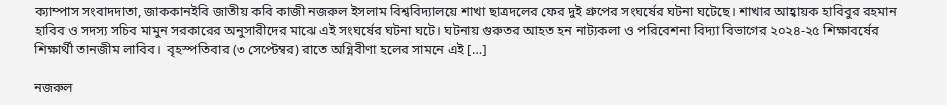ক্যাম্পাস সংবাদদাতা, জাককানইবি জাতীয় কবি কাজী নজরুল ইসলাম বিশ্ববিদ্যালয়ে শাখা ছাত্রদলের ফের দুই গ্রুপের সংঘর্ষের ঘটনা ঘটেছে। শাখার আহ্বায়ক হাবিবুর রহমান হাবিব ও সদস্য সচিব মামুন সরকারের অনুসারীদের মাঝে এই সংঘর্ষের ঘটনা ঘটে। ঘটনায় গুরুতর আহত হন নাট্যকলা ও পরিবেশনা বিদ্যা বিভাগের ২০২৪-২৫ শিক্ষাবর্ষের শিক্ষার্থী তানজীম লাবিব।  বৃহস্পতিবার (৩ সেপ্টেম্বর) রাতে অগ্নিবীণা হলের সামনে এই […]

নজরুল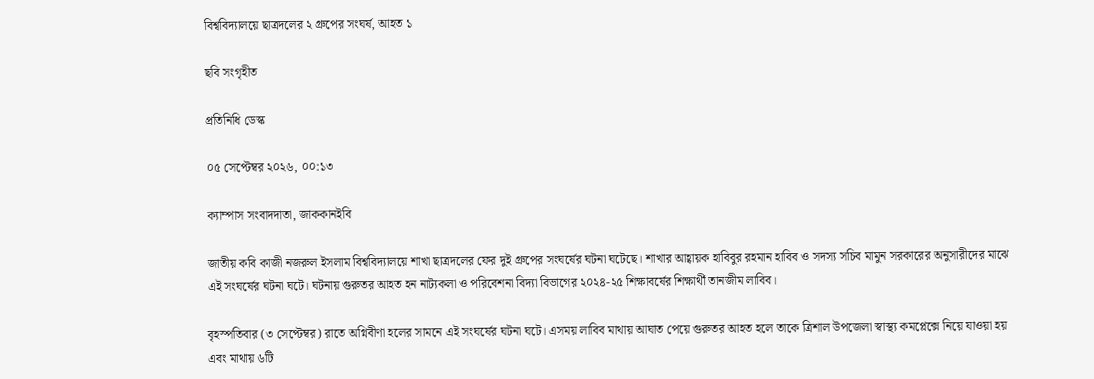বিশ্ববিদ্যালয়ে ছাত্রদলের ২ গ্রুপের সংঘর্ষ, আহত ১

ছবি সংগৃহীত

প্রতিনিধি ডেস্ক

০৫ সেপ্টেম্বর ২০২৬, ০০:১৩

ক্যাম্পাস সংবাদদাতা, জাককানইবি

জাতীয় কবি কাজী নজরুল ইসলাম বিশ্ববিদ্যালয়ে শাখা ছাত্রদলের ফের দুই গ্রুপের সংঘর্ষের ঘটনা ঘটেছে। শাখার আহ্বায়ক হাবিবুর রহমান হাবিব ও সদস্য সচিব মামুন সরকারের অনুসারীদের মাঝে এই সংঘর্ষের ঘটনা ঘটে। ঘটনায় গুরুতর আহত হন নাট্যকলা ও পরিবেশনা বিদ্যা বিভাগের ২০২৪-২৫ শিক্ষাবর্ষের শিক্ষার্থী তানজীম লাবিব।

বৃহস্পতিবার (৩ সেপ্টেম্বর) রাতে অগ্নিবীণা হলের সামনে এই সংঘর্ষের ঘটনা ঘটে। এসময় লাবিব মাথায় আঘাত পেয়ে গুরুতর আহত হলে তাকে ত্রিশাল উপজেলা স্বাস্থ্য কমপ্লেক্সে নিয়ে যাওয়া হয় এবং মাথায় ৬টি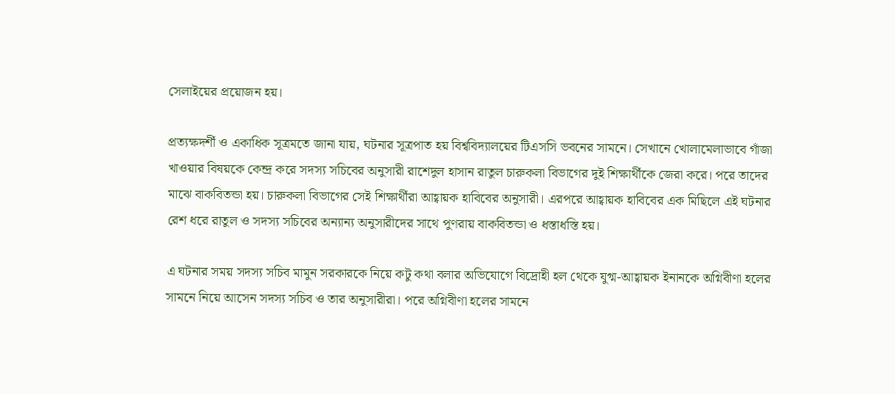সেলাইয়ের প্রয়োজন হয়।

প্রত্যক্ষদর্শী ও একাধিক সূত্রমতে জানা যায়, ঘটনার সূত্রপাত হয় বিশ্ববিদ্যালয়ের টিএসসি ভবনের সামনে। সেখানে খোলামেলাভাবে গাঁজা খাওয়ার বিষয়কে কেন্দ্র করে সদস্য সচিবের অনুসারী রাশেদুল হাসান রাতুল চারুকলা বিভাগের দুই শিক্ষার্থীকে জেরা করে। পরে তাদের মাঝে বাকবিতন্ডা হয়। চারুকলা বিভাগের সেই শিক্ষার্থীরা আহ্বায়ক হাবিবের অনুসারী। এরপরে আহ্বায়ক হাবিবের এক মিছিলে এই ঘটনার রেশ ধরে রাতুল ও সদস্য সচিবের অন্যান্য অনুসারীদের সাথে পুণরায় বাকবিতন্ডা ও ধস্তাধস্তি হয়।

এ ঘটনার সময় সদস্য সচিব মামুন সরকারকে নিয়ে কটু কথা বলার অভিযোগে বিদ্রোহী হল থেকে যুগ্ম-আহ্বায়ক ইনানকে অগ্নিবীণা হলের সামনে নিয়ে আসেন সদস্য সচিব ও তার অনুসারীরা। পরে অগ্নিবীণা হলের সামনে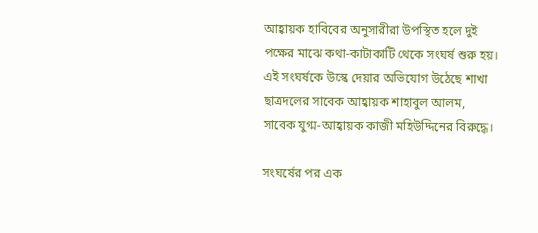আহ্বায়ক হাবিবের অনুসারীরা উপস্থিত হলে দুই পক্ষের মাঝে কথা-কাটাকাটি থেকে সংঘর্ষ শুরু হয়। এই সংঘর্ষকে উস্কে দেয়ার অভিযোগ উঠেছে শাখা ছাত্রদলের সাবেক আহ্বায়ক শাহাবুল আলম, সাবেক যুগ্ম-আহ্বায়ক কাজী মহিউদ্দিনের বিরুদ্ধে।

সংঘর্ষের পর এক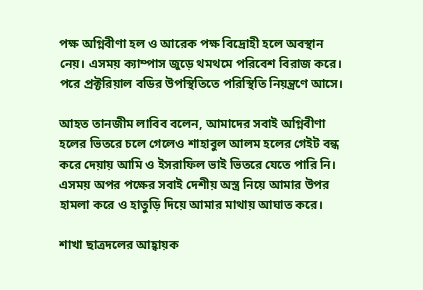পক্ষ অগ্নিবীণা হল ও আরেক পক্ষ বিদ্রোহী হলে অবস্থান নেয়। এসময় ক্যাম্পাস জুড়ে থমথমে পরিবেশ বিরাজ করে। পরে প্রক্টরিয়াল বডির উপস্থিতিতে পরিস্থিতি নিয়ন্ত্রণে আসে।

আহত তানজীম লাবিব বলেন, আমাদের সবাই অগ্নিবীণা হলের ভিতরে চলে গেলেও শাহাবুল আলম হলের গেইট বন্ধ করে দেয়ায় আমি ও ইসরাফিল ভাই ভিতরে যেতে পারি নি। এসময় অপর পক্ষের সবাই দেশীয় অস্ত্র নিয়ে আমার উপর হামলা করে ও হাতুড়ি দিয়ে আমার মাথায় আঘাত করে।

শাখা ছাত্রদলের আহ্বায়ক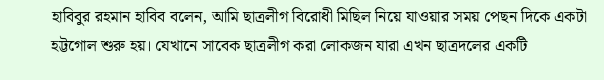হাবিবুর রহমান হাবিব বলেন, আমি ছাত্রলীগ বিরোধী মিছিল নিয়ে যাওয়ার সময় পেছন দিকে একটা হট্টগোল শুরু হয়। যেখানে সাবেক ছাত্রলীগ করা লোকজন যারা এখন ছাত্রদলের একটি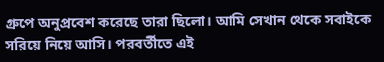গ্রুপে অনুপ্রবেশ করেছে তারা ছিলো। আমি সেখান থেকে সবাইকে সরিয়ে নিয়ে আসি। পরবর্তীতে এই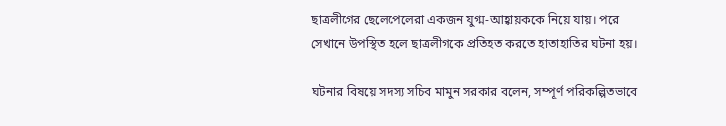ছাত্রলীগের ছেলেপেলেরা একজন যুগ্ম-আহ্বায়ককে নিয়ে যায়। পরে সেখানে উপস্থিত হলে ছাত্রলীগকে প্রতিহত করতে হাতাহাতির ঘটনা হয়।

ঘটনার বিষয়ে সদস্য সচিব মামুন সরকার বলেন, সম্পূর্ণ পরিকল্পিতভাবে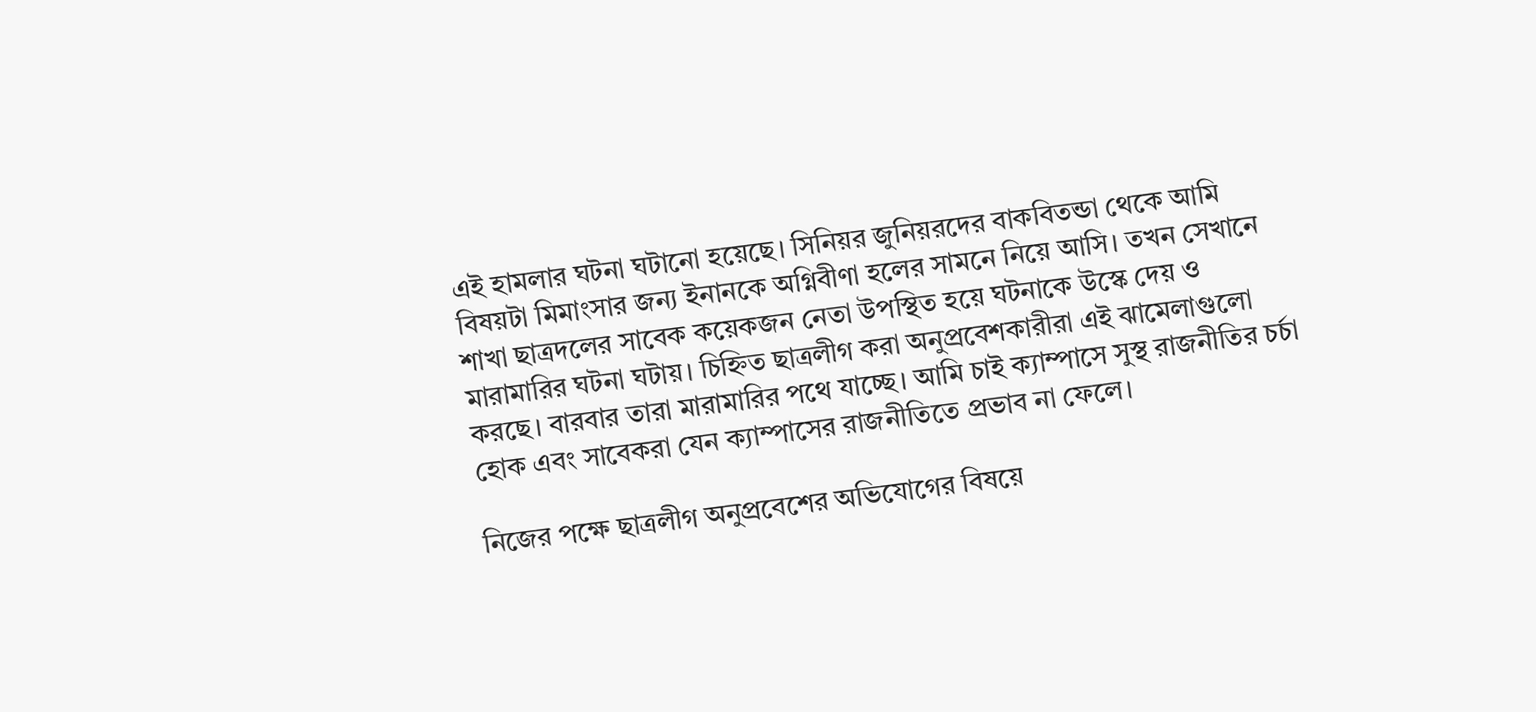এই হামলার ঘটনা ঘটানো হয়েছে। সিনিয়র জুনিয়রদের বাকবিতন্ডা থেকে আমি বিষয়টা মিমাংসার জন্য ইনানকে অগ্নিবীণা হলের সামনে নিয়ে আসি। তখন সেখানে শাখা ছাত্রদলের সাবেক কয়েকজন নেতা উপস্থিত হয়ে ঘটনাকে উস্কে দেয় ও মারামারির ঘটনা ঘটায়। চিহ্নিত ছাত্রলীগ করা অনুপ্রবেশকারীরা এই ঝামেলাগুলো করছে। বারবার তারা মারামারির পথে যাচ্ছে। আমি চাই ক্যাম্পাসে সুস্থ রাজনীতির চর্চা হোক এবং সাবেকরা যেন ক্যাম্পাসের রাজনীতিতে প্রভাব না ফেলে।

নিজের পক্ষে ছাত্রলীগ অনুপ্রবেশের অভিযোগের বিষয়ে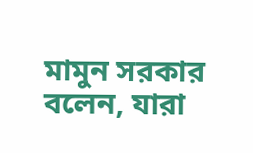মামুন সরকার বলেন, যারা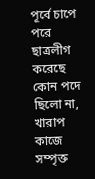পূর্বে চাপে পরে ছাত্রলীগ করেছে কোন পদে ছিলো না, খারাপ কাজে সম্পৃক্ত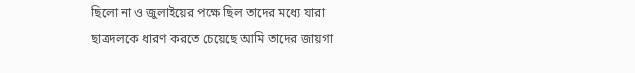ছিলো না ও জুলাইয়ের পক্ষে ছিল তাদের মধ্যে যারা ছাত্রদলকে ধারণ করতে চেয়েছে আমি তাদের জায়গা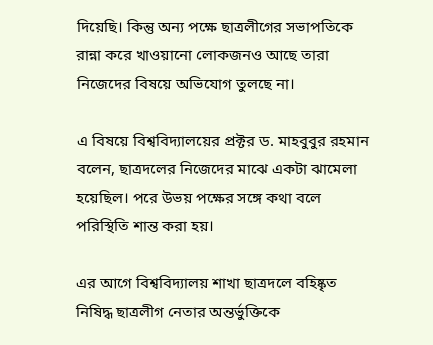দিয়েছি। কিন্তু অন্য পক্ষে ছাত্রলীগের সভাপতিকে রান্না করে খাওয়ানো লোকজনও আছে তারা নিজেদের বিষয়ে অভিযোগ তুলছে না।

এ বিষয়ে বিশ্ববিদ্যালয়ের প্রক্টর ড. মাহবুবুর রহমান বলেন, ছাত্রদলের নিজেদের মাঝে একটা ঝামেলা হয়েছিল। পরে উভয় পক্ষের সঙ্গে কথা বলে পরিস্থিতি শান্ত করা হয়।

এর আগে বিশ্ববিদ্যালয় শাখা ছাত্রদলে বহিষ্কৃত নিষিদ্ধ ছাত্রলীগ নেতার অন্তর্ভুক্তিকে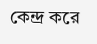কেন্দ্র করে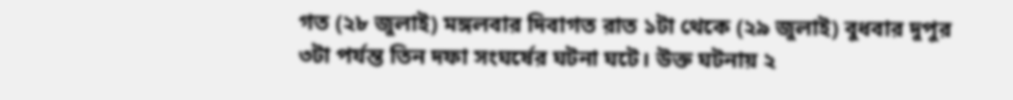গত (২৮ জুলাই) মঙ্গলবার দিবাগত রাত ১টা থেকে (২৯ জুলাই) বুধবার দুপুর ৩টা পর্যন্ত তিন দফা সংঘর্ষের ঘটনা ঘটে। উক্ত ঘটনায় ২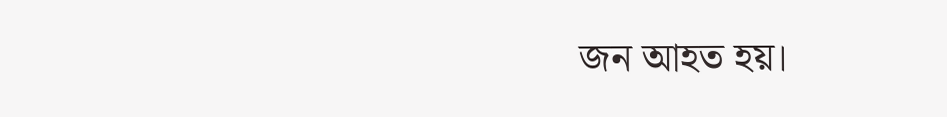জন আহত হয়।